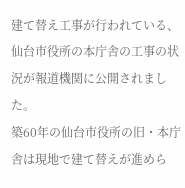建て替え工事が行われている、仙台市役所の本庁舎の工事の状況が報道機関に公開されました。
築60年の仙台市役所の旧・本庁舎は現地で建て替えが進めら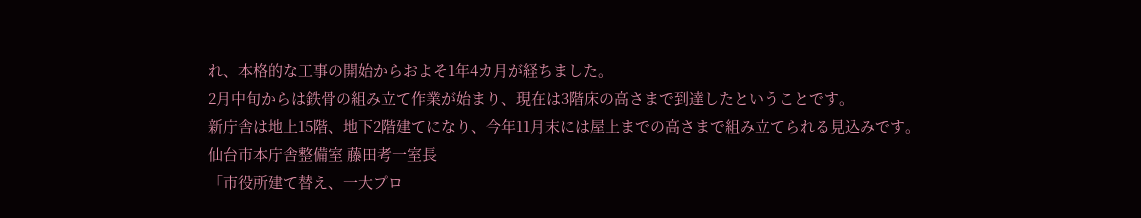れ、本格的な工事の開始からおよそ1年4カ月が経ちました。
2月中旬からは鉄骨の組み立て作業が始まり、現在は3階床の高さまで到達したということです。
新庁舎は地上15階、地下2階建てになり、今年11月末には屋上までの高さまで組み立てられる見込みです。
仙台市本庁舎整備室 藤田考一室長
「市役所建て替え、一大プロ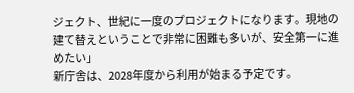ジェクト、世紀に一度のプロジェクトになります。現地の建て替えということで非常に困難も多いが、安全第一に進めたい」
新庁舎は、2028年度から利用が始まる予定です。